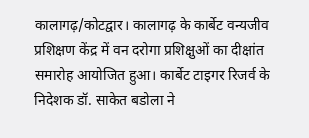कालागढ़/कोटद्वार। कालागढ़ के कार्बेट वन्यजीव प्रशिक्षण केंद्र में वन दरोगा प्रशिक्षुओं का दीक्षांत समारोह आयोजित हुआ। कार्बेट टाइगर रिजर्व के निदेशक डॉ. साकेत बडोला ने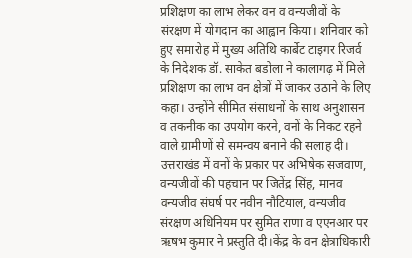प्रशिक्षण का लाभ लेकर वन व वन्यजीवों के संरक्षण में योगदान का आह्वान किया। शनिवार को हुए समारोह में मुख्य अतिथि कार्बेट टाइगर रिजर्व के निदेशक डॉ. साकेत बडोला ने कालागढ़ में मिले प्रशिक्षण का लाभ वन क्षेत्रों में जाकर उठाने के लिए कहा। उन्होंने सीमित संसाधनों के साथ अनुशासन व तकनीक का उपयोग करने, वनों के निकट रहने वाले ग्रामीणों से समन्वय बनाने की सलाह दी। उत्तराखंड में वनों के प्रकार पर अभिषेक सजवाण, वन्यजीवों की पहचान पर जितेंद्र सिंह, मानव वन्यजीव संघर्ष पर नवीन नौटियाल, वन्यजीव संरक्षण अधिनियम पर सुमित राणा व एएनआर पर ऋषभ कुमार ने प्रस्तुति दी।केंद्र के वन क्षेत्राधिकारी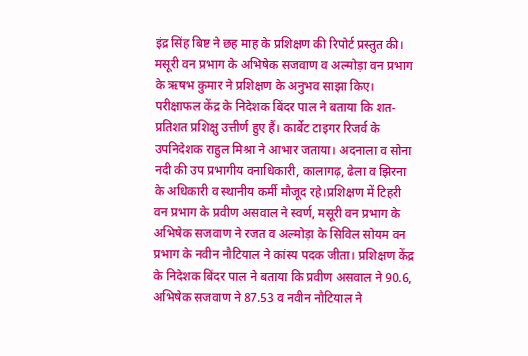इंद्र सिंह बिष्ट ने छह माह के प्रशिक्षण की रिपोर्ट प्रस्तुत की। मसूरी वन प्रभाग के अभिषेक सजवाण व अल्मोड़ा वन प्रभाग के ऋषभ कुमार ने प्रशिक्षण के अनुभव साझा किए। परीक्षाफल केंद्र के निदेशक बिंदर पाल ने बताया कि शत-प्रतिशत प्रशिक्षु उत्तीर्ण हुए हैं। कार्बेट टाइगर रिजर्व के उपनिदेशक राहुल मिश्रा ने आभार जताया। अदनाला व सोना नदी की उप प्रभागीय वनाधिकारी, कालागढ़, ढेला व झिरना के अधिकारी व स्थानीय कर्मी मौजूद रहे।प्रशिक्षण में टिहरी वन प्रभाग के प्रवीण असवाल ने स्वर्ण, मसूरी वन प्रभाग के अभिषेक सजवाण ने रजत व अल्मोड़ा के सिविल सोयम वन प्रभाग के नवीन नौटियाल ने कांस्य पदक जीता। प्रशिक्षण केंद्र के निदेशक बिंदर पाल ने बताया कि प्रवीण असवाल ने 90.6, अभिषेक सजवाण ने 87.53 व नवीन नौटियाल ने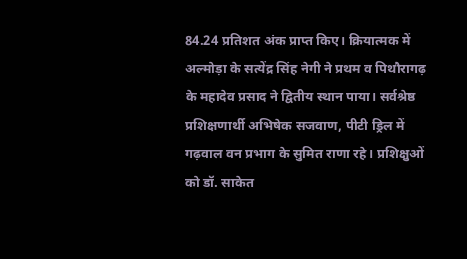84.24 प्रतिशत अंक प्राप्त किए। क्रियात्मक में अल्मोड़ा के सत्येंद्र सिंह नेगी ने प्रथम व पिथौरागढ़ के महादेव प्रसाद ने द्वितीय स्थान पाया। सर्वश्रेष्ठ प्रशिक्षणार्थी अभिषेक सजवाण, पीटी ड्रिल में गढ़वाल वन प्रभाग के सुमित राणा रहे। प्रशिक्षुओं को डॉ. साकेत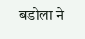बडोला ने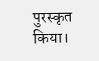पुरस्कृत किया।